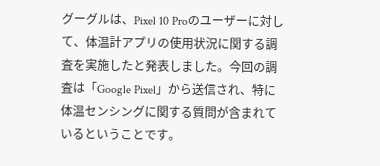グーグルは、Pixel 10 Proのユーザーに対して、体温計アプリの使用状況に関する調査を実施したと発表しました。今回の調査は「Google Pixel」から送信され、特に体温センシングに関する質問が含まれているということです。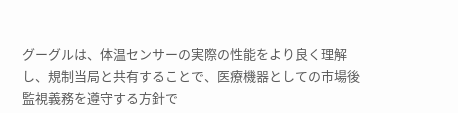グーグルは、体温センサーの実際の性能をより良く理解し、規制当局と共有することで、医療機器としての市場後監視義務を遵守する方針で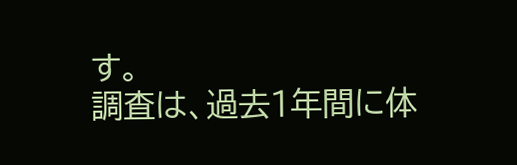す。
調査は、過去1年間に体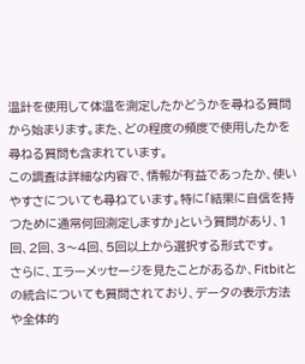温計を使用して体温を測定したかどうかを尋ねる質問から始まります。また、どの程度の頻度で使用したかを尋ねる質問も含まれています。
この調査は詳細な内容で、情報が有益であったか、使いやすさについても尋ねています。特に「結果に自信を持つために通常何回測定しますか」という質問があり、1回、2回、3〜4回、5回以上から選択する形式です。
さらに、エラーメッセージを見たことがあるか、Fitbitとの統合についても質問されており、データの表示方法や全体的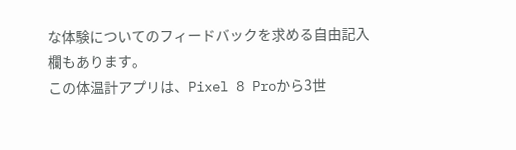な体験についてのフィードバックを求める自由記入欄もあります。
この体温計アプリは、Pixel 8 Proから3世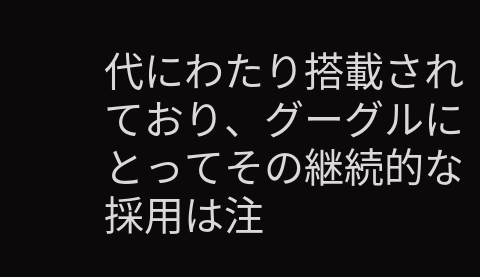代にわたり搭載されており、グーグルにとってその継続的な採用は注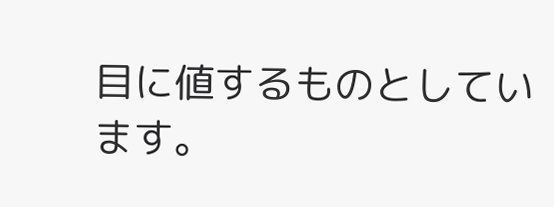目に値するものとしています。